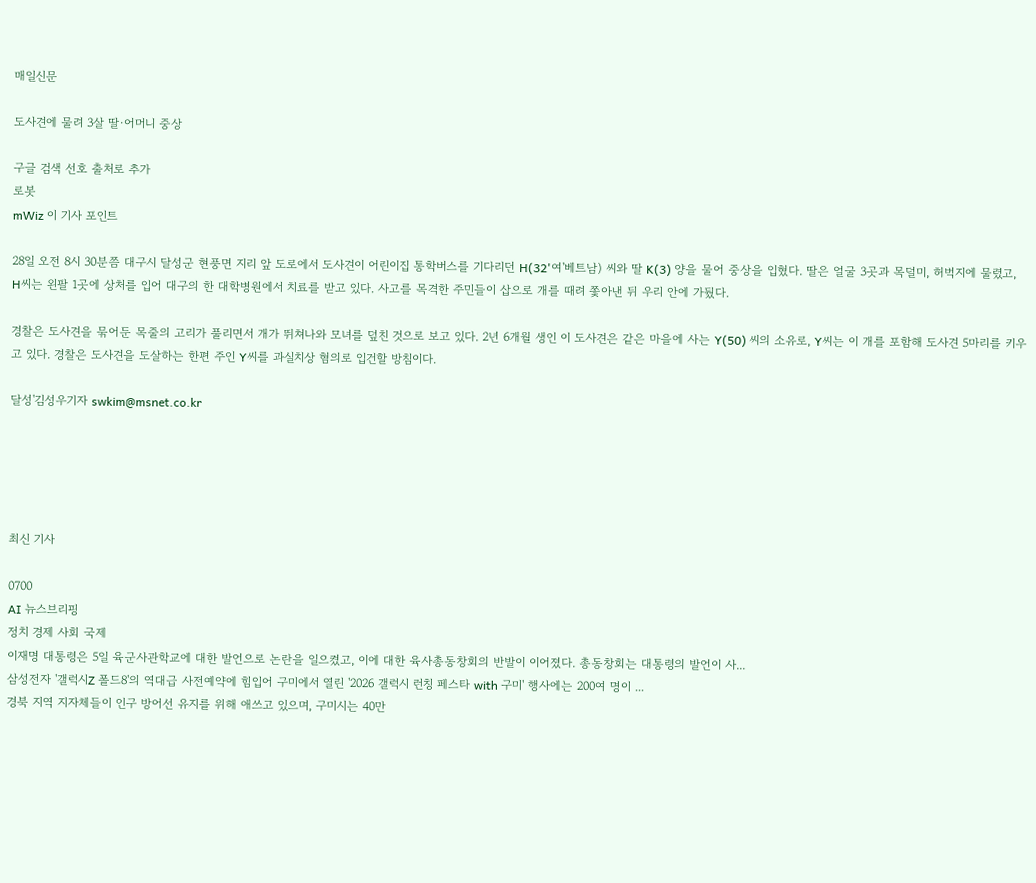매일신문

도사견에 물려 3살 딸·어머니 중상

구글 검색 선호 출처로 추가
로봇
mWiz 이 기사 포인트

28일 오전 8시 30분쯤 대구시 달성군 현풍면 지리 앞 도로에서 도사견이 어린이집 통학버스를 기다리던 H(32'여'베트남) 씨와 딸 K(3) 양을 물어 중상을 입혔다. 딸은 얼굴 3곳과 목덜미, 허벅지에 물렸고, H씨는 왼팔 1곳에 상처를 입어 대구의 한 대학병원에서 치료를 받고 있다. 사고를 목격한 주민들이 삽으로 개를 때려 쫓아낸 뒤 우리 안에 가뒀다.

경찰은 도사견을 묶어둔 목줄의 고리가 풀리면서 개가 뛰쳐나와 모녀를 덮친 것으로 보고 있다. 2년 6개월 생인 이 도사견은 같은 마을에 사는 Y(50) 씨의 소유로, Y씨는 이 개를 포함해 도사견 5마리를 키우고 있다. 경찰은 도사견을 도살하는 한편 주인 Y씨를 과실치상 혐의로 입건할 방침이다.

달성'김성우기자 swkim@msnet.co.kr





최신 기사

0700
AI 뉴스브리핑
정치 경제 사회 국제
이재명 대통령은 5일 육군사관학교에 대한 발언으로 논란을 일으켰고, 이에 대한 육사총동창회의 반발이 이어졌다. 총동창회는 대통령의 발언이 사...
삼성전자 '갤럭시Z 폴드8'의 역대급 사전예약에 힘입어 구미에서 열린 '2026 갤럭시 런칭 페스타 with 구미' 행사에는 200여 명이 ...
경북 지역 지자체들이 인구 방어선 유지를 위해 애쓰고 있으며, 구미시는 40만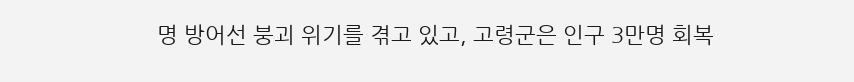명 방어선 붕괴 위기를 겪고 있고, 고령군은 인구 3만명 회복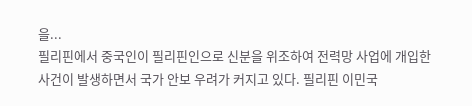을...
필리핀에서 중국인이 필리핀인으로 신분을 위조하여 전력망 사업에 개입한 사건이 발생하면서 국가 안보 우려가 커지고 있다. 필리핀 이민국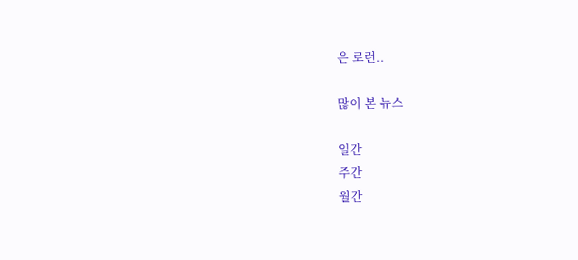은 로런..

많이 본 뉴스

일간
주간
월간